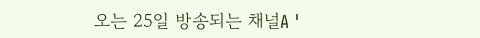오는 25일 방송되는 채널A '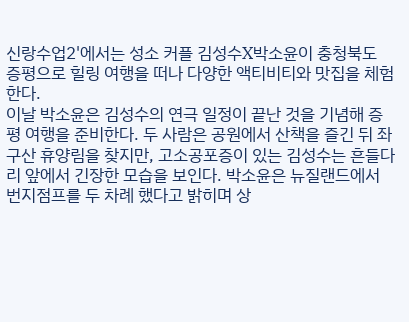신랑수업2'에서는 성소 커플 김성수X박소윤이 충청북도 증평으로 힐링 여행을 떠나 다양한 액티비티와 맛집을 체험한다.
이날 박소윤은 김성수의 연극 일정이 끝난 것을 기념해 증평 여행을 준비한다. 두 사람은 공원에서 산책을 즐긴 뒤 좌구산 휴양림을 찾지만, 고소공포증이 있는 김성수는 흔들다리 앞에서 긴장한 모습을 보인다. 박소윤은 뉴질랜드에서 번지점프를 두 차례 했다고 밝히며 상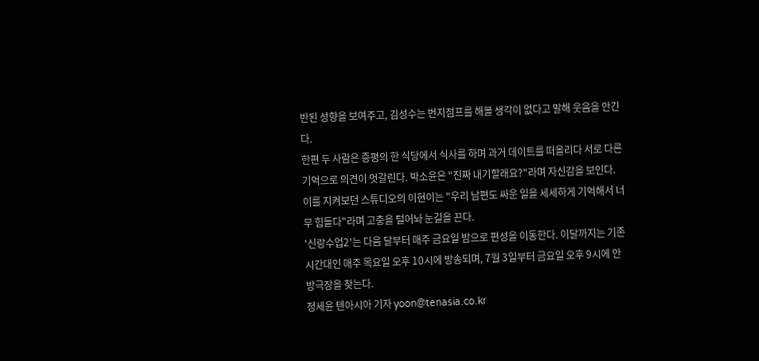반된 성향을 보여주고, 김성수는 번지점프를 해볼 생각이 없다고 말해 웃음을 안긴다.
한편 두 사람은 증평의 한 식당에서 식사를 하며 과거 데이트를 떠올리다 서로 다른 기억으로 의견이 엇갈린다. 박소윤은 "진짜 내기할래요?"라며 자신감을 보인다. 이를 지켜보던 스튜디오의 이현이는 "우리 남편도 싸운 일을 세세하게 기억해서 너무 힘들다"라며 고충을 털어놔 눈길을 끈다.
'신랑수업2'는 다음 달부터 매주 금요일 밤으로 편성을 이동한다. 이달까지는 기존 시간대인 매주 목요일 오후 10시에 방송되며, 7월 3일부터 금요일 오후 9시에 안방극장을 찾는다.
정세윤 텐아시아 기자 yoon@tenasia.co.kr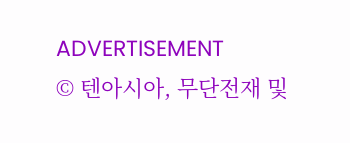ADVERTISEMENT
© 텐아시아, 무단전재 및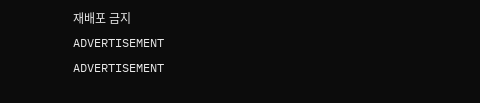재배포 금지
ADVERTISEMENT
ADVERTISEMENT